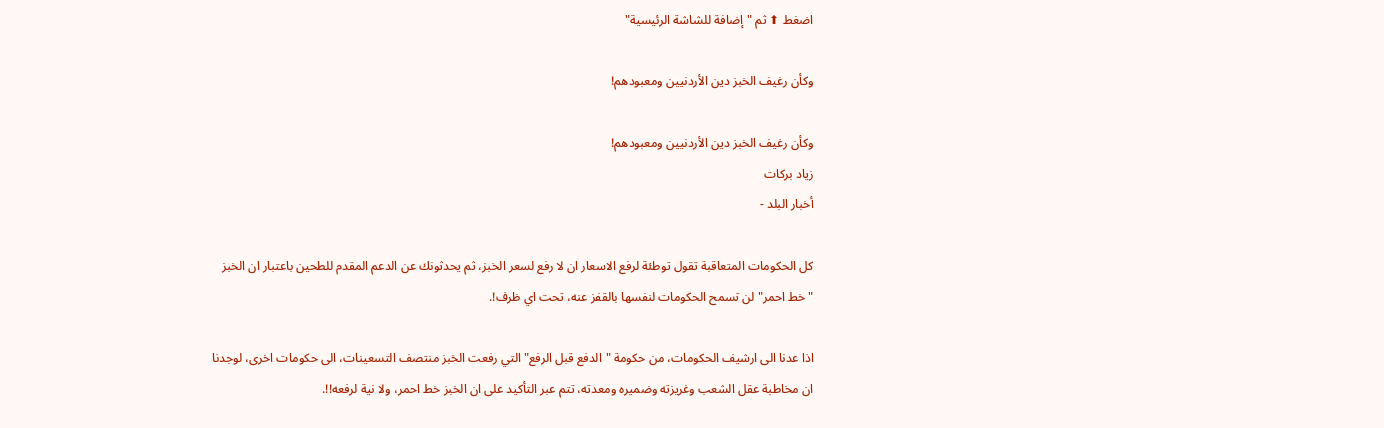اضغط ⬆ ثم "إضافة للشاشة الرئيسية"

وكأن رغيف الخبز دين الأردنيين ومعبودهم!

وكأن رغيف الخبز دين الأردنيين ومعبودهم!
زياد بركات
أخبار البلد -

كل الحكومات المتعاقبة تقول توطئة لرفع الاسعار ان لا رفع لسعر الخبز، ثم يحدثونك عن الدعم المقدم للطحين باعتبار ان الخبز "خط احمر" لن تسمح الحكومات لنفسها بالقفز عنه، تحت اي ظرف!.

اذا عدنا الى ارشيف الحكومات، من حكومة "الدفع قبل الرفع" التي رفعت الخبز منتصف التسعينات، الى حكومات اخرى، لوجدنا ان مخاطبة عقل الشعب وغريزته وضميره ومعدته، تتم عبر التأكيد على ان الخبز خط احمر، ولا نية لرفعه!!.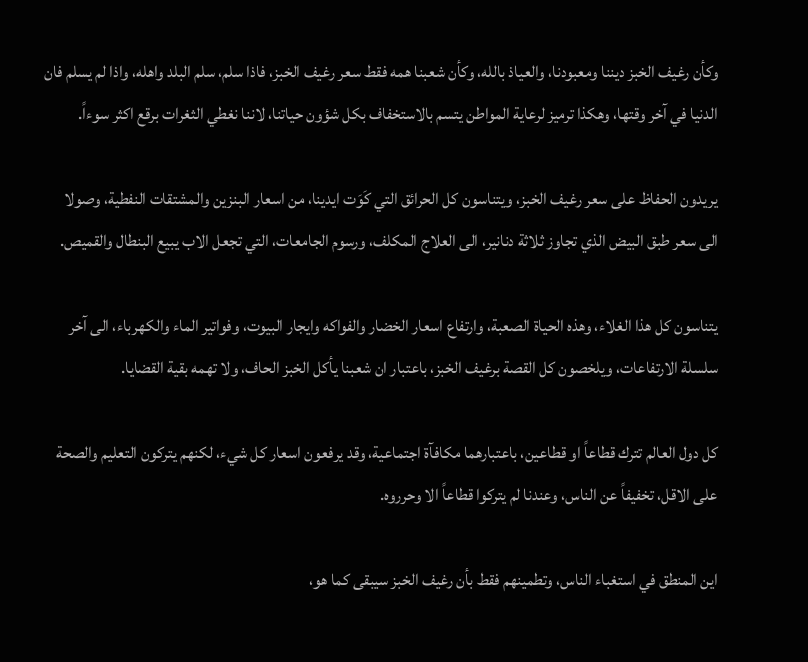وكأن رغيف الخبز ديننا ومعبودنا، والعياذ بالله، وكأن شعبنا همه فقط سعر رغيف الخبز، فاذا سلم، سلم البلد واهله، واذا لم يسلم فان الدنيا في آخر وقتها، وهكذا ترميز لرعاية المواطن يتسم بالاستخفاف بكل شؤون حياتنا، لاننا نغطي الثغرات برقع اكثر سوءاً.

يريدون الحفاظ على سعر رغيف الخبز، ويتناسون كل الحرائق التي كَوَت ايدينا، من اسعار البنزين والمشتقات النفطية، وصولا الى سعر طبق البيض الذي تجاوز ثلاثة دنانير، الى العلاج المكلف، ورسوم الجامعات، التي تجعل الاب يبيع البنطال والقميص.

يتناسون كل هذا الغلاء، وهذه الحياة الصعبة، وارتفاع اسعار الخضار والفواكه وايجار البيوت، وفواتير الماء والكهرباء، الى آخر سلسلة الارتفاعات، ويلخصون كل القصة برغيف الخبز، باعتبار ان شعبنا يأكل الخبز الحاف، ولا تهمه بقية القضايا.

كل دول العالم تترك قطاعاً او قطاعين، باعتبارهما مكافآة اجتماعية، وقد يرفعون اسعار كل شيء، لكنهم يتركون التعليم والصحة على الاقل، تخفيفاً عن الناس، وعندنا لم يتركوا قطاعاً الا وحرروه.

اين المنطق في استغباء الناس، وتطمينهم فقط بأن رغيف الخبز سيبقى كما هو،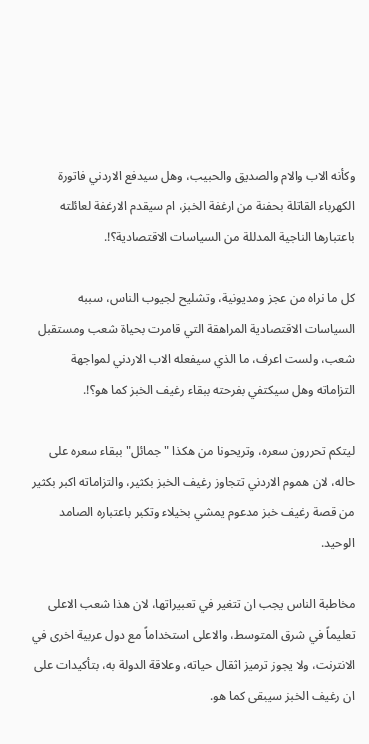وكأنه الاب والام والصديق والحبيب، وهل سيدفع الاردني فاتورة الكهرباء القاتلة بحفنة من ارغفة الخبز، ام سيقدم الارغفة لعائلته باعتبارها الناجية المدللة من السياسات الاقتصادية؟!.

كل ما نراه من عجز ومديونية، وتشليح لجيوب الناس، سببه السياسات الاقتصادية المراهقة التي قامرت بحياة شعب ومستقبل شعب، ولست اعرف، ما الذي سيفعله الاب الاردني لمواجهة التزاماته وهل سيكتفي بفرحته ببقاء رغيف الخبز كما هو؟!.

ليتكم تحررون سعره، وتريحونا من هكذا "جمائل" ببقاء سعره على حاله، لان هموم الاردني تتجاوز رغيف الخبز بكثير، والتزاماته اكبر بكثير من قصة رغيف خبز مدعوم يمشي بخيلاء وتكبر باعتباره الصامد الوحيد.

مخاطبة الناس يجب ان تتغير في تعبيراتها، لان هذا شعب الاعلى تعليماً في شرق المتوسط، والاعلى استخداماً مع دول عربية اخرى في الانترنت، ولا يجوز ترميز اثقال حياته، وعلاقة الدولة به، بتأكيدات على ان رغيف الخبز سيبقى كما هو.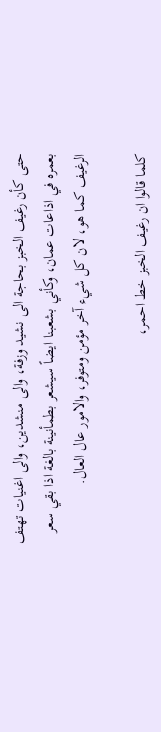حتى كأن رغيف الخبز بحاجة الى نشيد وزفة، والى منشدين، والى اغنيات تهتف بعمره في اذاعات عمان، وكأني بشعبنا ايضاً سيشعر بطمأنينة بالغة اذا بقي سعر الرغيف كما هو، لان كل شيء آخر مؤمن ومتوفر، والامور عال العال.

كلما قالوا ان رغيف الخبز خط احمر،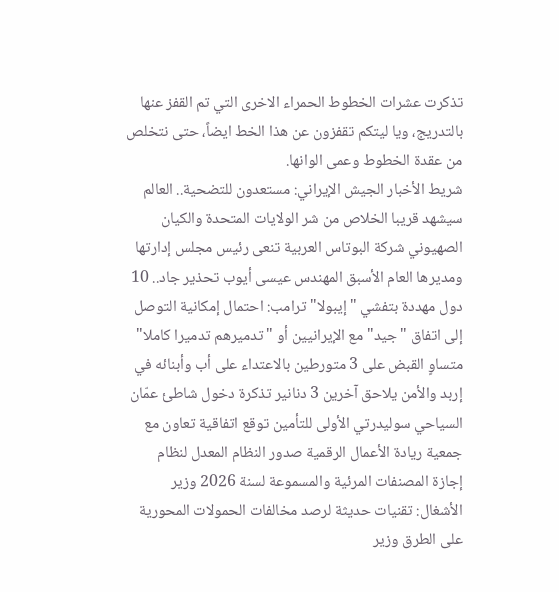تذكرت عشرات الخطوط الحمراء الاخرى التي تم القفز عنها بالتدريج، ويا ليتكم تقفزون عن هذا الخط ايضاً، حتى نتخلص من عقدة الخطوط وعمى الوانها.
شريط الأخبار الجيش الإيراني: مستعدون للتضحية.. العالم سيشهد قريبا الخلاص من شر الولايات المتحدة والكيان الصهيوني شركة البوتاس العربية تنعى رئيس مجلس إدارتها ومديرها العام الأسبق المهندس عيسى أيوب تحذير جاد.. 10 دول مهددة بتفشي "إيبولا" ترامب: احتمال إمكانية التوصل إلى اتفاق "جيد" مع الإيرانيين أو "تدميرهم تدميرا كاملا" متساوٍ القبض على 3 متورطين بالاعتداء على أب وأبنائه في إربد والأمن يلاحق آخرين 3 دنانير تذكرة دخول شاطئ عمّان السياحي سوليدرتي الأولى للتأمين توقع اتفاقية تعاون مع جمعية ريادة الأعمال الرقمية صدور النظام المعدل لنظام إجازة المصنفات المرئية والمسموعة لسنة 2026 وزير الأشغال: تقنيات حديثة لرصد مخالفات الحمولات المحورية على الطرق وزير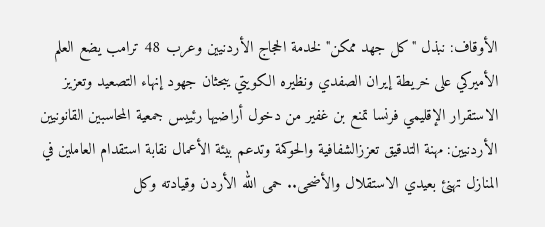الأوقاف: نبذل "كل جهد ممكن" لخدمة الحجاج الأردنيين وعرب 48 ترامب يضع العلم الأميركي على خريطة إيران الصفدي ونظيره الكويتي يبحثان جهود إنهاء التصعيد وتعزيز الاستقرار الإقليمي فرنسا تمنع بن غفير من دخول أراضيها رئييس جمعية المحاسبين القانونيين الأردنيين: مهنة التدقيق تعززالشفافية والحوكمة وتدعم بيئة الأعمال نقابة استقدام العاملين في المنازل تهنئ بعيدي الاستقلال والأضحى.. حمى الله الأردن وقيادته وكل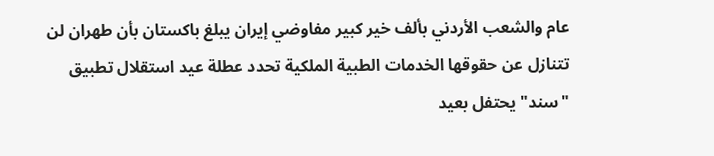عام والشعب الأردني بألف خير كبير مفاوضي إيران يبلغ باكستان بأن طهران لن تتنازل عن حقوقها الخدمات الطبية الملكية تحدد عطلة عيد استقلال تطبيق "سند" يحتفل بعيد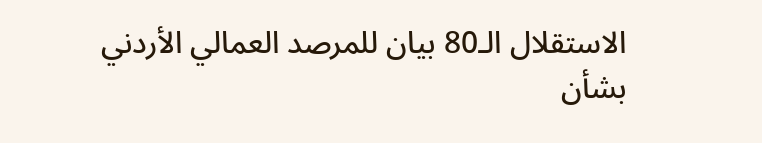الاستقلال الـ80 بيان للمرصد العمالي الأردني بشأن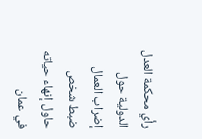رأي محكمة العدل الدولية حول إضراب العمال ضبط شخص حاول إنهاء حياته في عمان